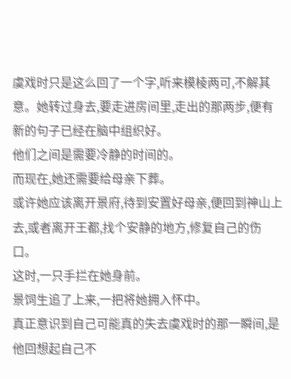虞戏时只是这么回了一个字,听来模棱两可,不解其意。她转过身去,要走进房间里,走出的那两步,便有新的句子已经在脑中组织好。
他们之间是需要冷静的时间的。
而现在,她还需要给母亲下葬。
或许她应该离开景府,待到安置好母亲,便回到神山上去,或者离开王都,找个安静的地方,修复自己的伤口。
这时,一只手拦在她身前。
景饲生追了上来,一把将她拥入怀中。
真正意识到自己可能真的失去虞戏时的那一瞬间,是他回想起自己不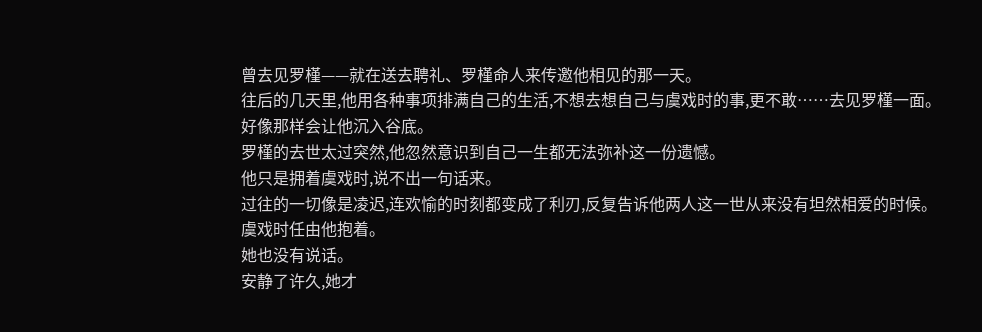曾去见罗槿——就在送去聘礼、罗槿命人来传邀他相见的那一天。
往后的几天里,他用各种事项排满自己的生活,不想去想自己与虞戏时的事,更不敢……去见罗槿一面。
好像那样会让他沉入谷底。
罗槿的去世太过突然,他忽然意识到自己一生都无法弥补这一份遗憾。
他只是拥着虞戏时,说不出一句话来。
过往的一切像是凌迟,连欢愉的时刻都变成了利刃,反复告诉他两人这一世从来没有坦然相爱的时候。
虞戏时任由他抱着。
她也没有说话。
安静了许久,她才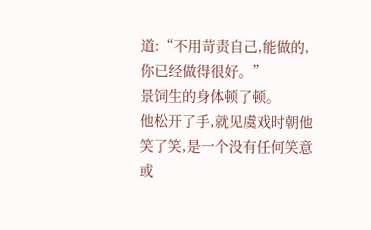道:“不用苛责自己,能做的,你已经做得很好。”
景饲生的身体顿了顿。
他松开了手,就见虞戏时朝他笑了笑,是一个没有任何笑意或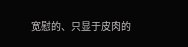宽慰的、只显于皮肉的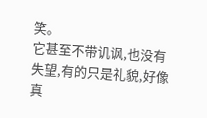笑。
它甚至不带讥讽,也没有失望,有的只是礼貌,好像真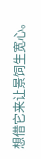想借它来让景饲生宽心。